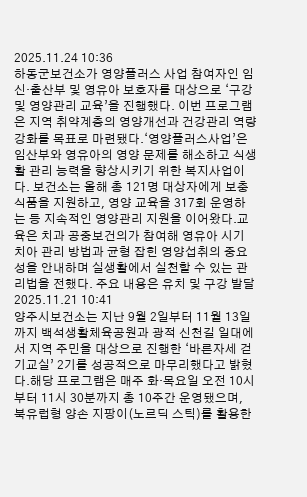2025.11.24 10:36
하동군보건소가 영양플러스 사업 참여자인 임신·출산부 및 영유아 보호자를 대상으로 ‘구강 및 영양관리 교육’을 진행했다. 이번 프로그램은 지역 취약계층의 영양개선과 건강관리 역량 강화를 목표로 마련됐다.‘영양플러스사업’은 임산부와 영유아의 영양 문제를 해소하고 식생활 관리 능력을 향상시키기 위한 복지사업이다. 보건소는 올해 총 121명 대상자에게 보충 식품을 지원하고, 영양 교육을 317회 운영하는 등 지속적인 영양관리 지원을 이어왔다.교육은 치과 공중보건의가 참여해 영유아 시기 치아 관리 방법과 균형 잡힌 영양섭취의 중요성을 안내하며 실생활에서 실천할 수 있는 관리법을 전했다. 주요 내용은 유치 및 구강 발달2025.11.21 10:41
양주시보건소는 지난 9월 2일부터 11월 13일까지 백석생활체육공원과 광적 신천길 일대에서 지역 주민을 대상으로 진행한 ‘바른자세 걷기교실’ 2기를 성공적으로 마무리했다고 밝혔다.해당 프로그램은 매주 화·목요일 오전 10시부터 11시 30분까지 총 10주간 운영됐으며, 북유럽형 양손 지팡이(노르딕 스틱)를 활용한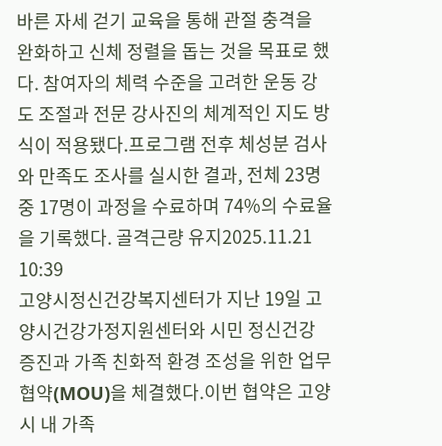바른 자세 걷기 교육을 통해 관절 충격을 완화하고 신체 정렬을 돕는 것을 목표로 했다. 참여자의 체력 수준을 고려한 운동 강도 조절과 전문 강사진의 체계적인 지도 방식이 적용됐다.프로그램 전후 체성분 검사와 만족도 조사를 실시한 결과, 전체 23명 중 17명이 과정을 수료하며 74%의 수료율을 기록했다. 골격근량 유지2025.11.21 10:39
고양시정신건강복지센터가 지난 19일 고양시건강가정지원센터와 시민 정신건강 증진과 가족 친화적 환경 조성을 위한 업무협약(MOU)을 체결했다.이번 협약은 고양시 내 가족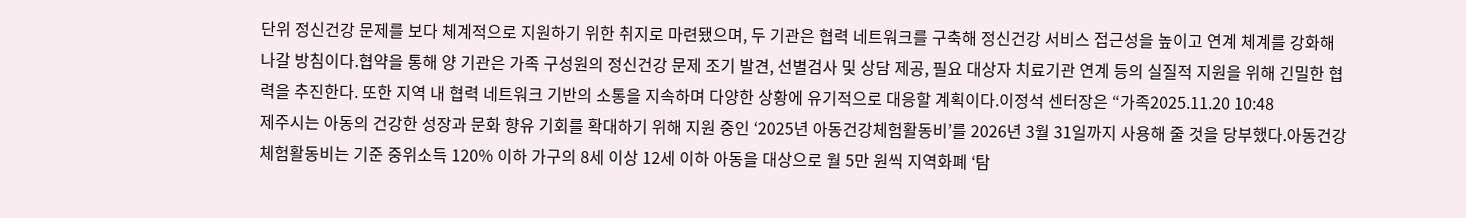단위 정신건강 문제를 보다 체계적으로 지원하기 위한 취지로 마련됐으며, 두 기관은 협력 네트워크를 구축해 정신건강 서비스 접근성을 높이고 연계 체계를 강화해 나갈 방침이다.협약을 통해 양 기관은 가족 구성원의 정신건강 문제 조기 발견, 선별검사 및 상담 제공, 필요 대상자 치료기관 연계 등의 실질적 지원을 위해 긴밀한 협력을 추진한다. 또한 지역 내 협력 네트워크 기반의 소통을 지속하며 다양한 상황에 유기적으로 대응할 계획이다.이정석 센터장은 “가족2025.11.20 10:48
제주시는 아동의 건강한 성장과 문화 향유 기회를 확대하기 위해 지원 중인 ‘2025년 아동건강체험활동비’를 2026년 3월 31일까지 사용해 줄 것을 당부했다.아동건강체험활동비는 기준 중위소득 120% 이하 가구의 8세 이상 12세 이하 아동을 대상으로 월 5만 원씩 지역화폐 ‘탐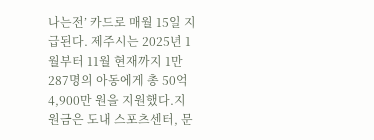나는전’ 카드로 매월 15일 지급된다. 제주시는 2025년 1월부터 11월 현재까지 1만 287명의 아동에게 총 50억 4,900만 원을 지원했다.지원금은 도내 스포츠센터, 문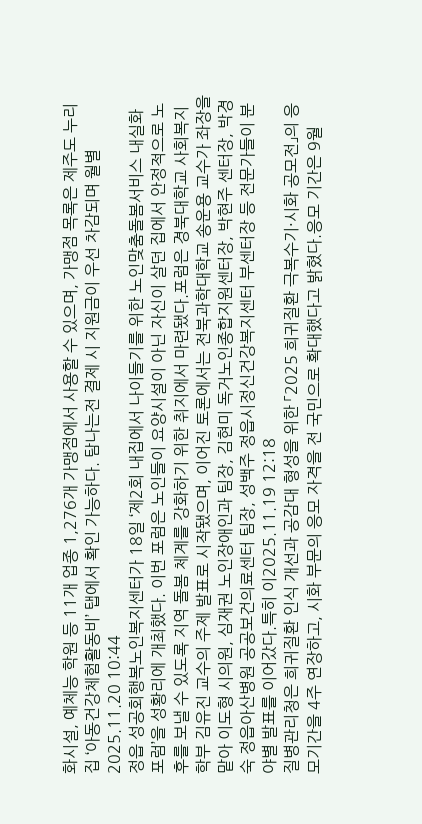화시설, 예체능 학원 등 11개 업종 1,276개 가맹점에서 사용할 수 있으며, 가맹점 목록은 제주도 누리집 ‘아동건강체험활동비’ 탭에서 확인 가능하다. 탐나는전 결제 시 지원금이 우선 차감되며 월별2025.11.20 10:44
정읍 성공회행복노인복지센터가 18일 ‘제2회 내집에서 나이들기를 위한 노인맞춤돌봄서비스 내실화 포럼’을 성황리에 개최했다. 이번 포럼은 노인들이 요양시설이 아닌 자신이 살던 집에서 안정적으로 노후를 보낼 수 있도록 지역 돌봄 체계를 강화하기 위한 취지에서 마련됐다.포럼은 경북대학교 사회복지학부 김유진 교수의 주제 발표로 시작됐으며, 이어진 토론에서는 전북과학대학교 송운용 교수가 좌장을 맡아 이도형 시의원, 심재권 노인장애인과 팀장, 김현미 독거노인종합지원센터장, 박현주 센터장, 박경숙 정읍아산병원 공공보건의료센터 팀장, 성백주 정읍시정신건강복지센터 부센터장 등 전문가들이 분야별 발표를 이어갔다.특히 이2025.11.19 12:18
질병관리청은 희귀질환 인식 개선과 공감대 형성을 위한 「2025 희귀질환 극복수기·시화 공모전」의 응모기간을 4주 연장하고, 시화 부문의 응모 자격을 전 국민으로 확대했다고 밝혔다.응모 기간은 9월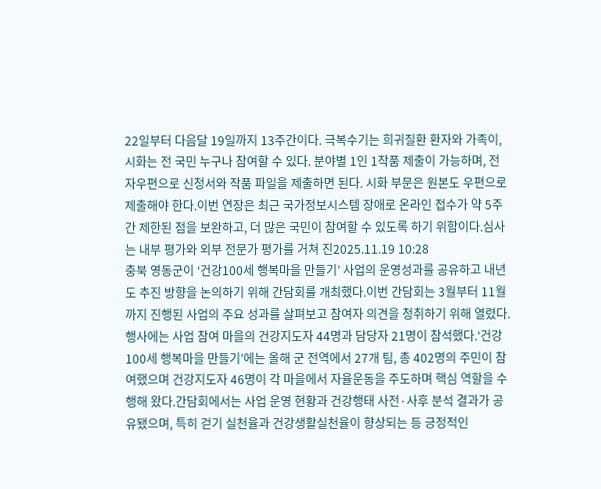22일부터 다음달 19일까지 13주간이다. 극복수기는 희귀질환 환자와 가족이, 시화는 전 국민 누구나 참여할 수 있다. 분야별 1인 1작품 제출이 가능하며, 전자우편으로 신청서와 작품 파일을 제출하면 된다. 시화 부문은 원본도 우편으로 제출해야 한다.이번 연장은 최근 국가정보시스템 장애로 온라인 접수가 약 5주간 제한된 점을 보완하고, 더 많은 국민이 참여할 수 있도록 하기 위함이다.심사는 내부 평가와 외부 전문가 평가를 거쳐 진2025.11.19 10:28
충북 영동군이 ‘건강100세 행복마을 만들기’ 사업의 운영성과를 공유하고 내년도 추진 방향을 논의하기 위해 간담회를 개최했다.이번 간담회는 3월부터 11월까지 진행된 사업의 주요 성과를 살펴보고 참여자 의견을 청취하기 위해 열렸다. 행사에는 사업 참여 마을의 건강지도자 44명과 담당자 21명이 참석했다.‘건강100세 행복마을 만들기’에는 올해 군 전역에서 27개 팀, 총 402명의 주민이 참여했으며 건강지도자 46명이 각 마을에서 자율운동을 주도하며 핵심 역할을 수행해 왔다.간담회에서는 사업 운영 현황과 건강행태 사전·사후 분석 결과가 공유됐으며, 특히 걷기 실천율과 건강생활실천율이 향상되는 등 긍정적인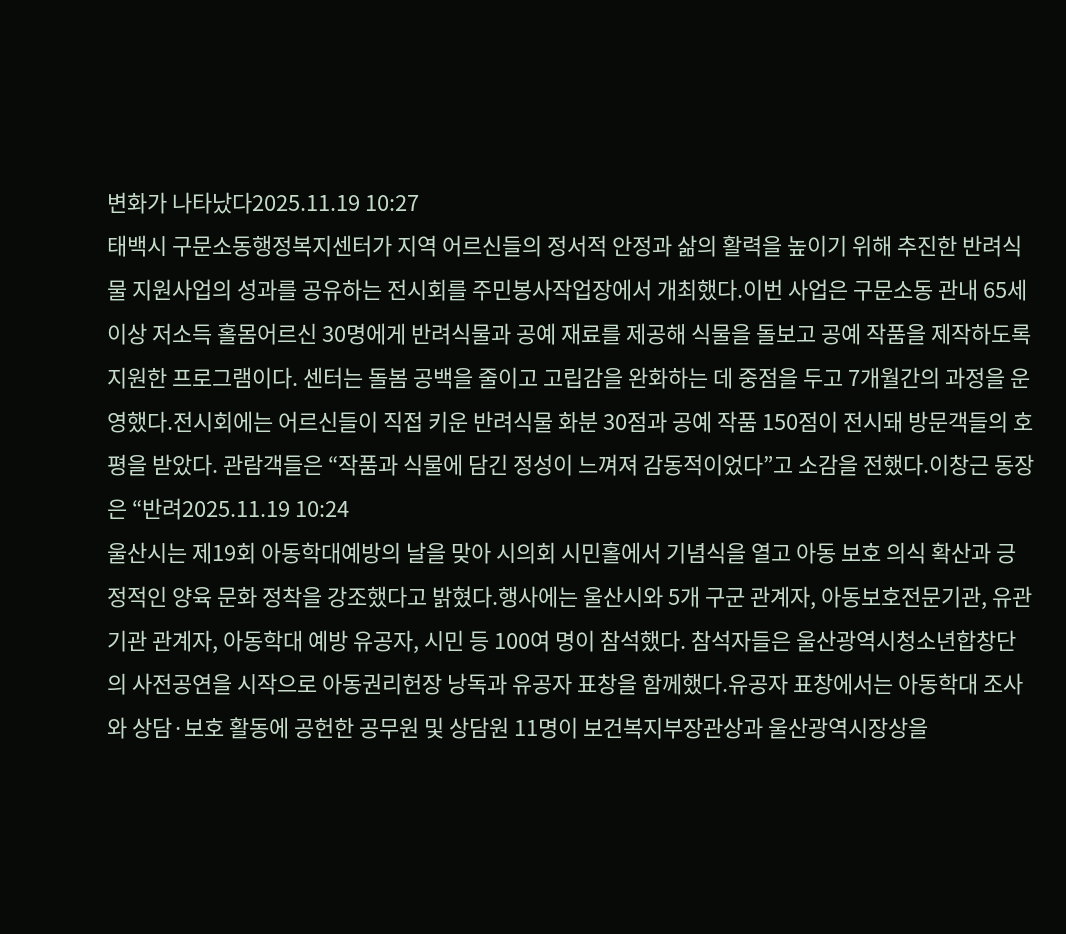변화가 나타났다2025.11.19 10:27
태백시 구문소동행정복지센터가 지역 어르신들의 정서적 안정과 삶의 활력을 높이기 위해 추진한 반려식물 지원사업의 성과를 공유하는 전시회를 주민봉사작업장에서 개최했다.이번 사업은 구문소동 관내 65세 이상 저소득 홀몸어르신 30명에게 반려식물과 공예 재료를 제공해 식물을 돌보고 공예 작품을 제작하도록 지원한 프로그램이다. 센터는 돌봄 공백을 줄이고 고립감을 완화하는 데 중점을 두고 7개월간의 과정을 운영했다.전시회에는 어르신들이 직접 키운 반려식물 화분 30점과 공예 작품 150점이 전시돼 방문객들의 호평을 받았다. 관람객들은 “작품과 식물에 담긴 정성이 느껴져 감동적이었다”고 소감을 전했다.이창근 동장은 “반려2025.11.19 10:24
울산시는 제19회 아동학대예방의 날을 맞아 시의회 시민홀에서 기념식을 열고 아동 보호 의식 확산과 긍정적인 양육 문화 정착을 강조했다고 밝혔다.행사에는 울산시와 5개 구군 관계자, 아동보호전문기관, 유관기관 관계자, 아동학대 예방 유공자, 시민 등 100여 명이 참석했다. 참석자들은 울산광역시청소년합창단의 사전공연을 시작으로 아동권리헌장 낭독과 유공자 표창을 함께했다.유공자 표창에서는 아동학대 조사와 상담·보호 활동에 공헌한 공무원 및 상담원 11명이 보건복지부장관상과 울산광역시장상을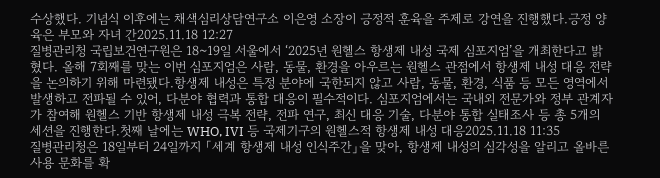수상했다. 기념식 이후에는 채색심리상담연구소 이은영 소장이 긍정적 훈육을 주제로 강연을 진행했다.긍정 양육은 부모와 자녀 간2025.11.18 12:27
질병관리청 국립보건연구원은 18~19일 서울에서 ‘2025년 원헬스 항생제 내성 국제 심포지엄’을 개최한다고 밝혔다. 올해 7회째를 맞는 이번 심포지엄은 사람, 동물, 환경을 아우르는 원헬스 관점에서 항생제 내성 대응 전략을 논의하기 위해 마련됐다.항생제 내성은 특정 분야에 국한되지 않고 사람, 동물, 환경, 식품 등 모든 영역에서 발생하고 전파될 수 있어, 다분야 협력과 통합 대응이 필수적이다. 심포지엄에서는 국내외 전문가와 정부 관계자가 참여해 원헬스 기반 항생제 내성 극복 전략, 전파 연구, 최신 대응 기술, 다분야 통합 실태조사 등 총 5개의 세션을 진행한다.첫째 날에는 WHO, IVI 등 국제기구의 원헬스적 항생제 내성 대응2025.11.18 11:35
질병관리청은 18일부터 24일까지 「세계 항생제 내성 인식주간」을 맞아, 항생제 내성의 심각성을 알리고 올바른 사용 문화를 확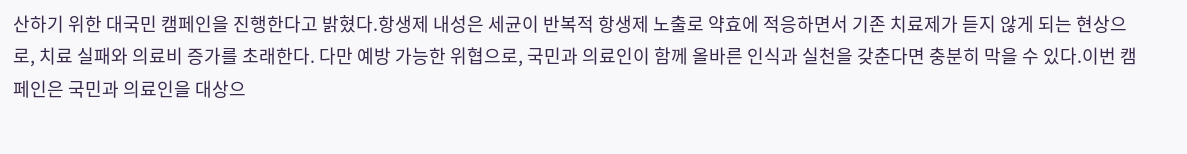산하기 위한 대국민 캠페인을 진행한다고 밝혔다.항생제 내성은 세균이 반복적 항생제 노출로 약효에 적응하면서 기존 치료제가 듣지 않게 되는 현상으로, 치료 실패와 의료비 증가를 초래한다. 다만 예방 가능한 위협으로, 국민과 의료인이 함께 올바른 인식과 실천을 갖춘다면 충분히 막을 수 있다.이번 캠페인은 국민과 의료인을 대상으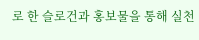로 한 슬로건과 홍보물을 통해 실천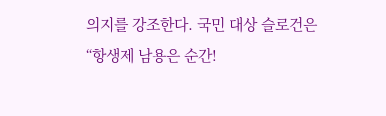의지를 강조한다. 국민 대상 슬로건은 “항생제 남용은 순간!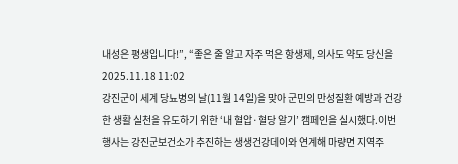내성은 평생입니다!”, “좋은 줄 알고 자주 먹은 항생제, 의사도 약도 당신을2025.11.18 11:02
강진군이 세계 당뇨병의 날(11월 14일)을 맞아 군민의 만성질환 예방과 건강한 생활 실천을 유도하기 위한 ‘내 혈압·혈당 알기’ 캠페인을 실시했다.이번 행사는 강진군보건소가 추진하는 생생건강데이와 연계해 마량면 지역주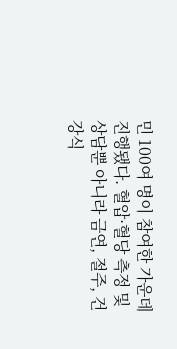민 100여 명이 참여한 가운데 진행됐다. 혈압·혈당 측정 및 상담뿐 아니라 금연, 절주, 건강식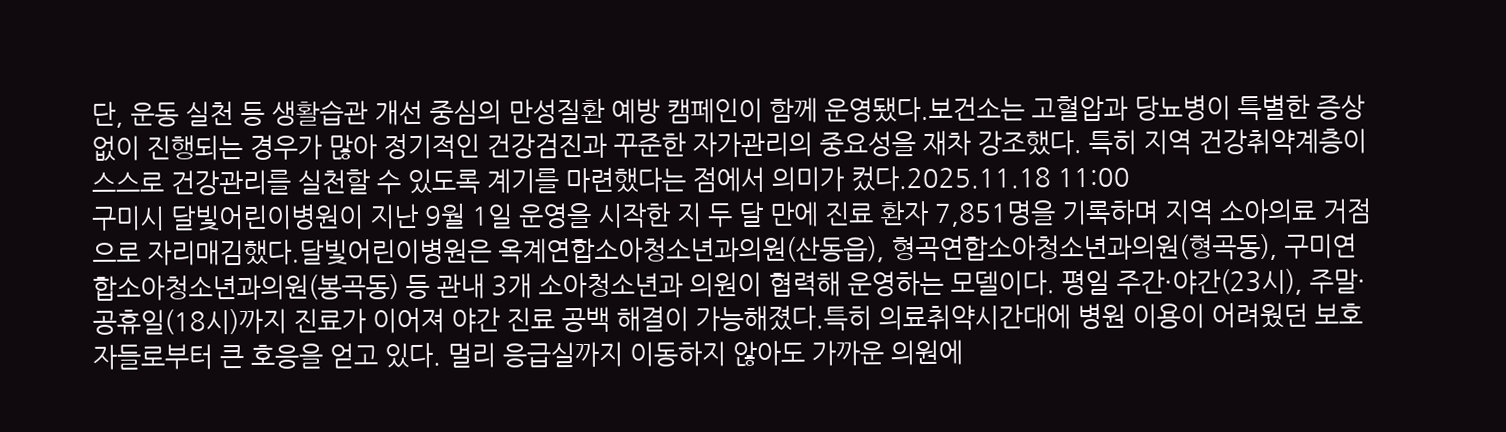단, 운동 실천 등 생활습관 개선 중심의 만성질환 예방 캠페인이 함께 운영됐다.보건소는 고혈압과 당뇨병이 특별한 증상 없이 진행되는 경우가 많아 정기적인 건강검진과 꾸준한 자가관리의 중요성을 재차 강조했다. 특히 지역 건강취약계층이 스스로 건강관리를 실천할 수 있도록 계기를 마련했다는 점에서 의미가 컸다.2025.11.18 11:00
구미시 달빛어린이병원이 지난 9월 1일 운영을 시작한 지 두 달 만에 진료 환자 7,851명을 기록하며 지역 소아의료 거점으로 자리매김했다.달빛어린이병원은 옥계연합소아청소년과의원(산동읍), 형곡연합소아청소년과의원(형곡동), 구미연합소아청소년과의원(봉곡동) 등 관내 3개 소아청소년과 의원이 협력해 운영하는 모델이다. 평일 주간·야간(23시), 주말·공휴일(18시)까지 진료가 이어져 야간 진료 공백 해결이 가능해졌다.특히 의료취약시간대에 병원 이용이 어려웠던 보호자들로부터 큰 호응을 얻고 있다. 멀리 응급실까지 이동하지 않아도 가까운 의원에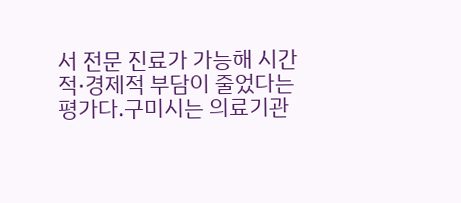서 전문 진료가 가능해 시간적·경제적 부담이 줄었다는 평가다.구미시는 의료기관